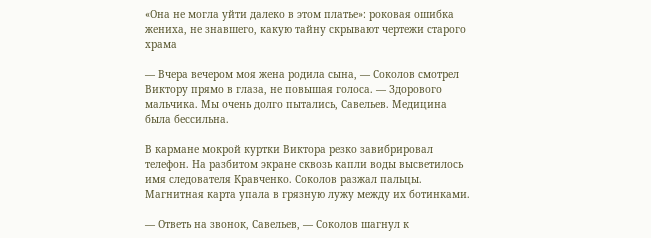«Она не могла уйти далеко в этом платье»: роковая ошибка жениха, не знавшего, какую тайну скрывают чертежи старого храма

— Вчера вечером моя жена родила сына, — Соколов смотрел Виктору прямо в глаза, не повышая голоса. — Здорового мальчика. Мы очень долго пытались, Савельев. Медицина была бессильна.

В кармане мокрой куртки Виктора резко завибрировал телефон. На разбитом экране сквозь капли воды высветилось имя следователя Кравченко. Соколов разжал пальцы. Магнитная карта упала в грязную лужу между их ботинками.

— Ответь на звонок, Савельев, — Соколов шагнул к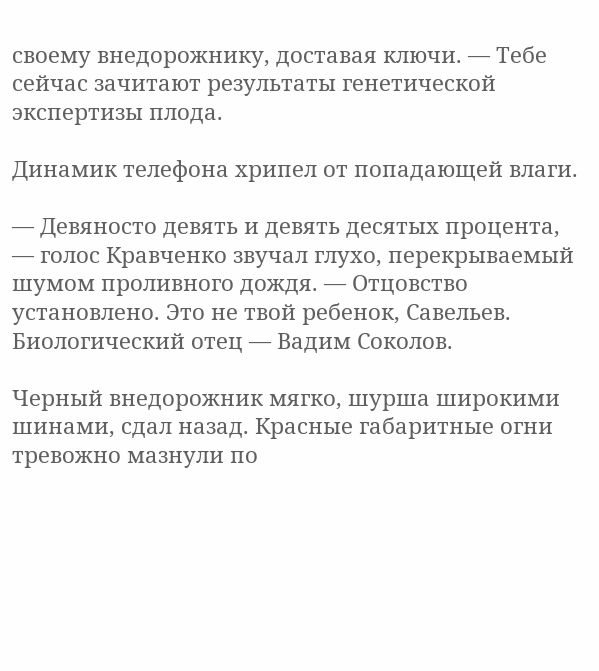своему внедорожнику, доставая ключи. — Тебе сейчас зачитают результаты генетической экспертизы плода.

Динамик телефона хрипел от попадающей влаги.

— Девяносто девять и девять десятых процента, — голос Кравченко звучал глухо, перекрываемый шумом проливного дождя. — Отцовство установлено. Это не твой ребенок, Савельев. Биологический отец — Вадим Соколов.

Черный внедорожник мягко, шурша широкими шинами, сдал назад. Красные габаритные огни тревожно мазнули по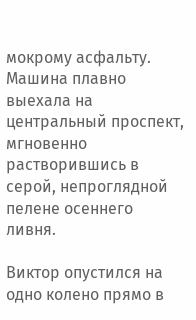мокрому асфальту. Машина плавно выехала на центральный проспект, мгновенно растворившись в серой, непроглядной пелене осеннего ливня.

Виктор опустился на одно колено прямо в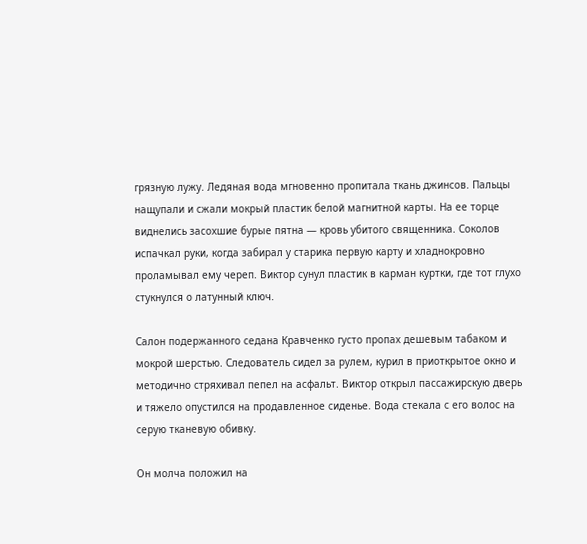грязную лужу. Ледяная вода мгновенно пропитала ткань джинсов. Пальцы нащупали и сжали мокрый пластик белой магнитной карты. На ее торце виднелись засохшие бурые пятна — кровь убитого священника. Соколов испачкал руки, когда забирал у старика первую карту и хладнокровно проламывал ему череп. Виктор сунул пластик в карман куртки, где тот глухо стукнулся о латунный ключ.

Салон подержанного седана Кравченко густо пропах дешевым табаком и мокрой шерстью. Следователь сидел за рулем, курил в приоткрытое окно и методично стряхивал пепел на асфальт. Виктор открыл пассажирскую дверь и тяжело опустился на продавленное сиденье. Вода стекала с его волос на серую тканевую обивку.

Он молча положил на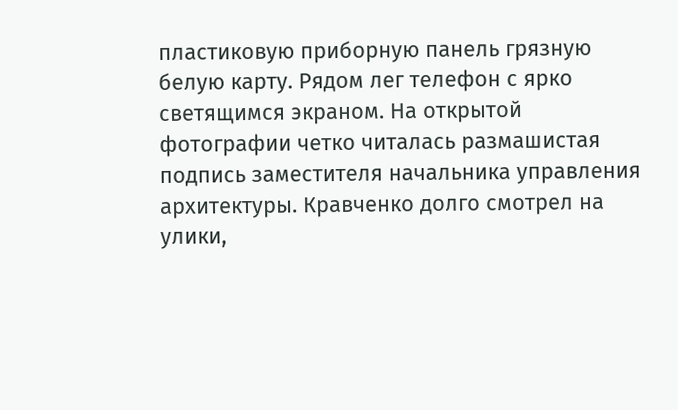пластиковую приборную панель грязную белую карту. Рядом лег телефон с ярко светящимся экраном. На открытой фотографии четко читалась размашистая подпись заместителя начальника управления архитектуры. Кравченко долго смотрел на улики,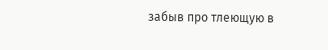забыв про тлеющую в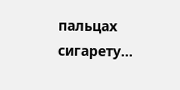пальцах сигарету…